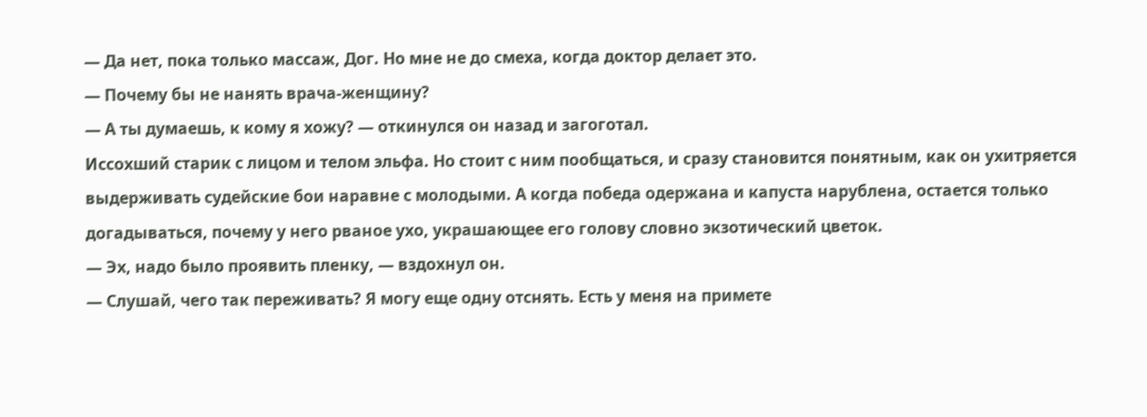— Да нет, пока только массаж, Дог. Но мне не до смеха, когда доктор делает это.
— Почему бы не нанять врача-женщину?
— А ты думаешь, к кому я хожу? — откинулся он назад и загоготал.
Иссохший старик с лицом и телом эльфа. Но стоит с ним пообщаться, и сразу становится понятным, как он ухитряется выдерживать судейские бои наравне с молодыми. А когда победа одержана и капуста нарублена, остается только догадываться, почему у него рваное ухо, украшающее его голову словно экзотический цветок.
— Эх, надо было проявить пленку, — вздохнул он.
— Слушай, чего так переживать? Я могу еще одну отснять. Есть у меня на примете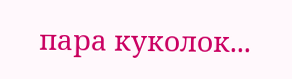пара куколок...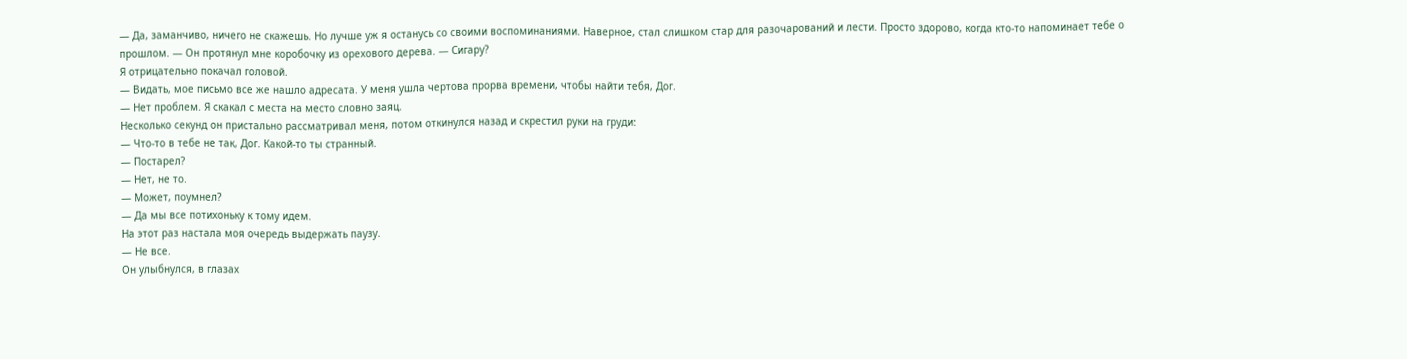— Да, заманчиво, ничего не скажешь. Но лучше уж я останусь со своими воспоминаниями. Наверное, стал слишком стар для разочарований и лести. Просто здорово, когда кто-то напоминает тебе о прошлом. — Он протянул мне коробочку из орехового дерева. — Сигару?
Я отрицательно покачал головой.
— Видать, мое письмо все же нашло адресата. У меня ушла чертова прорва времени, чтобы найти тебя, Дог.
— Нет проблем. Я скакал с места на место словно заяц.
Несколько секунд он пристально рассматривал меня, потом откинулся назад и скрестил руки на груди:
— Что-то в тебе не так, Дог. Какой-то ты странный.
— Постарел?
— Нет, не то.
— Может, поумнел?
— Да мы все потихоньку к тому идем.
На этот раз настала моя очередь выдержать паузу.
— Не все.
Он улыбнулся, в глазах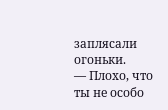заплясали огоньки.
— Плохо, что ты не особо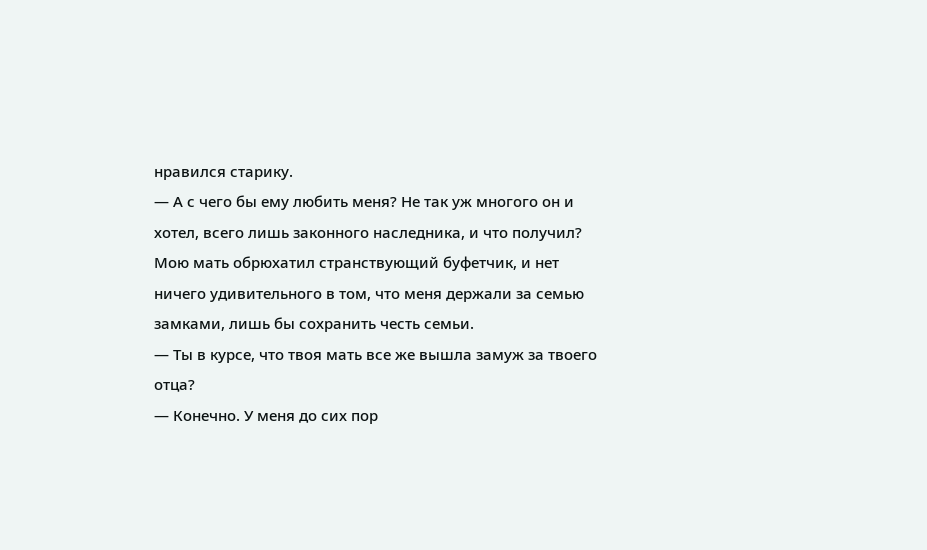нравился старику.
— А с чего бы ему любить меня? Не так уж многого он и хотел, всего лишь законного наследника, и что получил? Мою мать обрюхатил странствующий буфетчик, и нет ничего удивительного в том, что меня держали за семью замками, лишь бы сохранить честь семьи.
— Ты в курсе, что твоя мать все же вышла замуж за твоего отца?
— Конечно. У меня до сих пор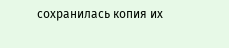сохранилась копия их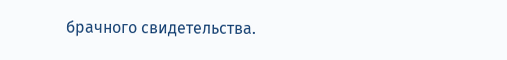брачного свидетельства.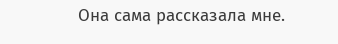Она сама рассказала мне.